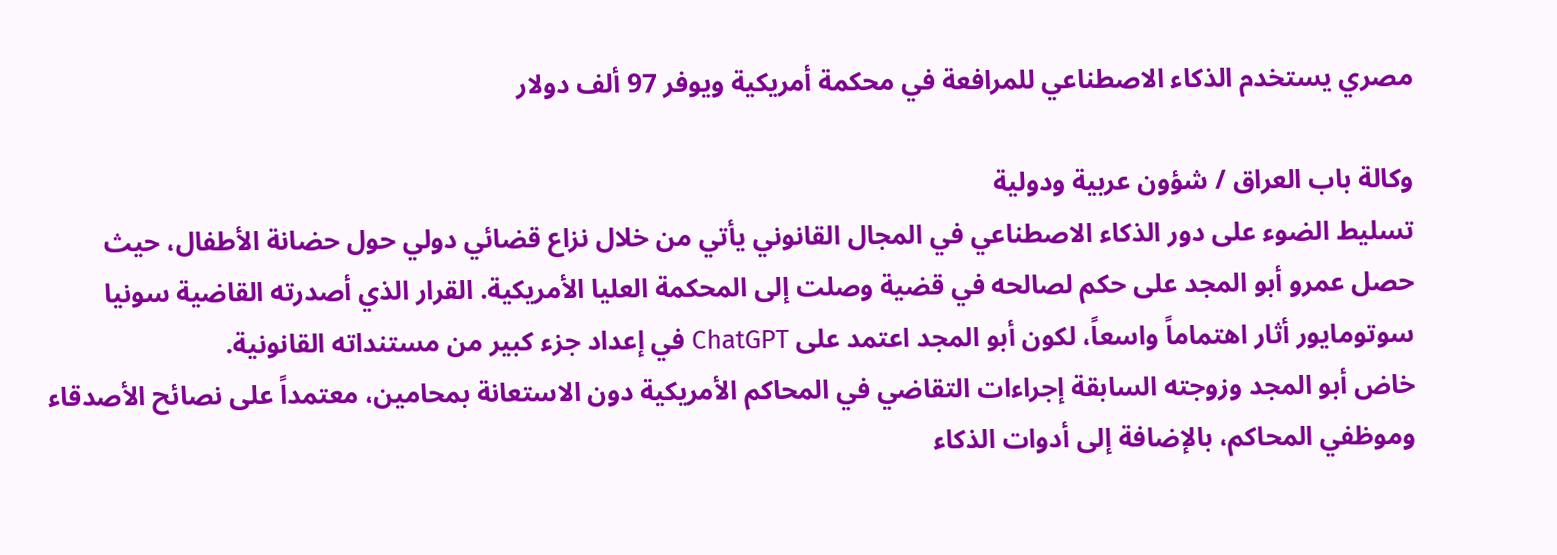مصري يستخدم الذكاء الاصطناعي للمرافعة في محكمة أمريكية ويوفر 97 ألف دولار

وكالة باب العراق / شؤون عربية ودولية
تسليط الضوء على دور الذكاء الاصطناعي في المجال القانوني يأتي من خلال نزاع قضائي دولي حول حضانة الأطفال، حيث حصل عمرو أبو المجد على حكم لصالحه في قضية وصلت إلى المحكمة العليا الأمريكية. القرار الذي أصدرته القاضية سونيا سوتومايور أثار اهتماماً واسعاً، لكون أبو المجد اعتمد على ChatGPT في إعداد جزء كبير من مستنداته القانونية.
خاض أبو المجد وزوجته السابقة إجراءات التقاضي في المحاكم الأمريكية دون الاستعانة بمحامين، معتمداً على نصائح الأصدقاء وموظفي المحاكم، بالإضافة إلى أدوات الذكاء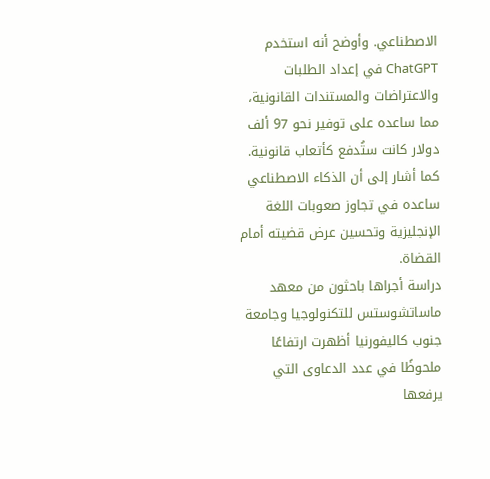الاصطناعي. وأوضح أنه استخدم ChatGPT في إعداد الطلبات والاعتراضات والمستندات القانونية، مما ساعده على توفير نحو 97 ألف دولار كانت ستُدفع كأتعاب قانونية. كما أشار إلى أن الذكاء الاصطناعي ساعده في تجاوز صعوبات اللغة الإنجليزية وتحسين عرض قضيته أمام القضاة.
دراسة أجراها باحثون من معهد ماساتشوستس للتكنولوجيا وجامعة جنوب كاليفورنيا أظهرت ارتفاعًا ملحوظًا في عدد الدعاوى التي يرفعها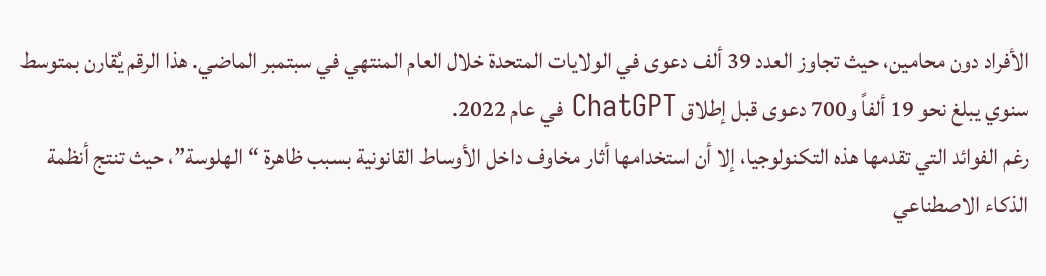الأفراد دون محامين، حيث تجاوز العدد 39 ألف دعوى في الولايات المتحدة خلال العام المنتهي في سبتمبر الماضي. هذا الرقم يُقارن بمتوسط سنوي يبلغ نحو 19 ألفاً و700 دعوى قبل إطلاق ChatGPT في عام 2022.
رغم الفوائد التي تقدمها هذه التكنولوجيا، إلا أن استخدامها أثار مخاوف داخل الأوساط القانونية بسبب ظاهرة “الهلوسة”، حيث تنتج أنظمة الذكاء الاصطناعي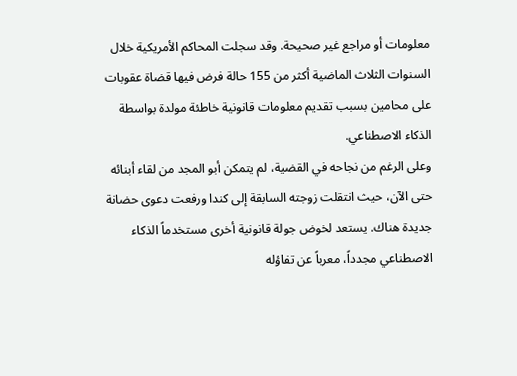معلومات أو مراجع غير صحيحة. وقد سجلت المحاكم الأمريكية خلال السنوات الثلاث الماضية أكثر من 155 حالة فرض فيها قضاة عقوبات على محامين بسبب تقديم معلومات قانونية خاطئة مولدة بواسطة الذكاء الاصطناعي.
وعلى الرغم من نجاحه في القضية، لم يتمكن أبو المجد من لقاء أبنائه حتى الآن، حيث انتقلت زوجته السابقة إلى كندا ورفعت دعوى حضانة جديدة هناك. يستعد لخوض جولة قانونية أخرى مستخدماً الذكاء الاصطناعي مجدداً، معرباً عن تفاؤله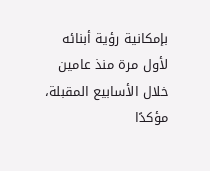بإمكانية رؤية أبنائه لأول مرة منذ عامين خلال الأسابيع المقبلة، مؤكدًا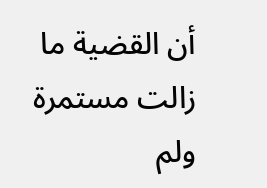أن القضية ما زالت مستمرة ولم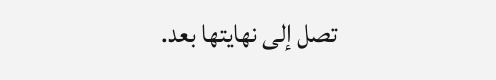تصل إلى نهايتها بعد.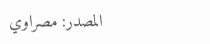المصدر: مصراوي